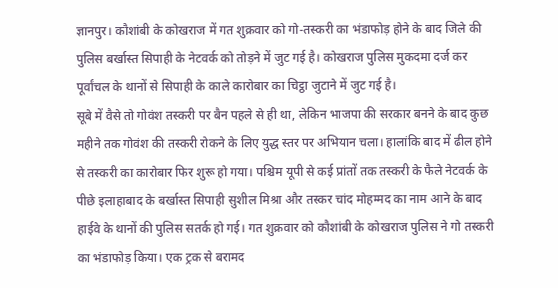ज्ञानपुर। कौशांबी के कोखराज में गत शुक्रवार को गो-तस्करी का भंडाफोड़ होने के बाद जिले की पुलिस बर्खास्त सिपाही के नेटवर्क को तोड़ने में जुट गई है। कोखराज पुलिस मुकदमा दर्ज कर पूर्वांचल के थानों से सिपाही के काले कारोबार का चिट्ठा जुटाने में जुट गई है।
सूबे में वैसे तो गोवंश तस्करी पर बैन पहले से ही था, लेकिन भाजपा की सरकार बनने के बाद कुछ महीने तक गोवंश की तस्करी रोकने के लिए युद्ध स्तर पर अभियान चला। हालांकि बाद में ढील होने से तस्करी का कारोबार फिर शुरू हो गया। पश्चिम यूपी से कई प्रांतों तक तस्करी के फैले नेटवर्क के पीछे इलाहाबाद के बर्खास्त सिपाही सुशील मिश्रा और तस्कर चांद मोहम्मद का नाम आने के बाद हाईवे के थानों की पुलिस सतर्क हो गई। गत शुक्रवार को कौशांबी के कोखराज पुलिस ने गो तस्करी का भंडाफोड़ किया। एक ट्रक से बरामद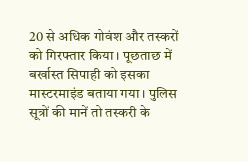20 से अधिक गोवंश और तस्करों को गिरफ्तार किया। पूछताछ में बर्खास्त सिपाही को इसका मास्टरमाइंड बताया गया। पुलिस सूत्रों की मानें तो तस्करी के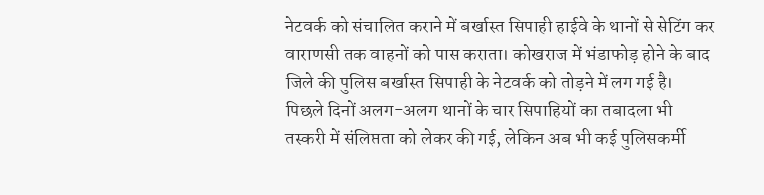नेटवर्क को संचालित कराने में बर्खास्त सिपाही हाईवे के थानों से सेटिंग कर वाराणसी तक वाहनों को पास कराता। कोखराज में भंडाफोड़ होने के बाद जिले की पुलिस बर्खास्त सिपाही के नेटवर्क को तोड़ने में लग गई है। पिछले दिनों अलग-अलग थानों के चार सिपाहियों का तबादला भी तस्करी में संलिप्तता को लेकर की गई, लेकिन अब भी कई पुलिसकर्मी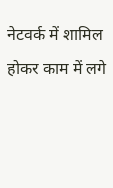नेटवर्क में शामिल होकर काम में लगे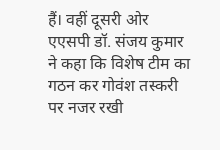हैं। वहीं दूसरी ओर एएसपी डॉ. संजय कुमार ने कहा कि विशेष टीम का गठन कर गोवंश तस्करी पर नजर रखी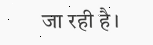जा रही है।